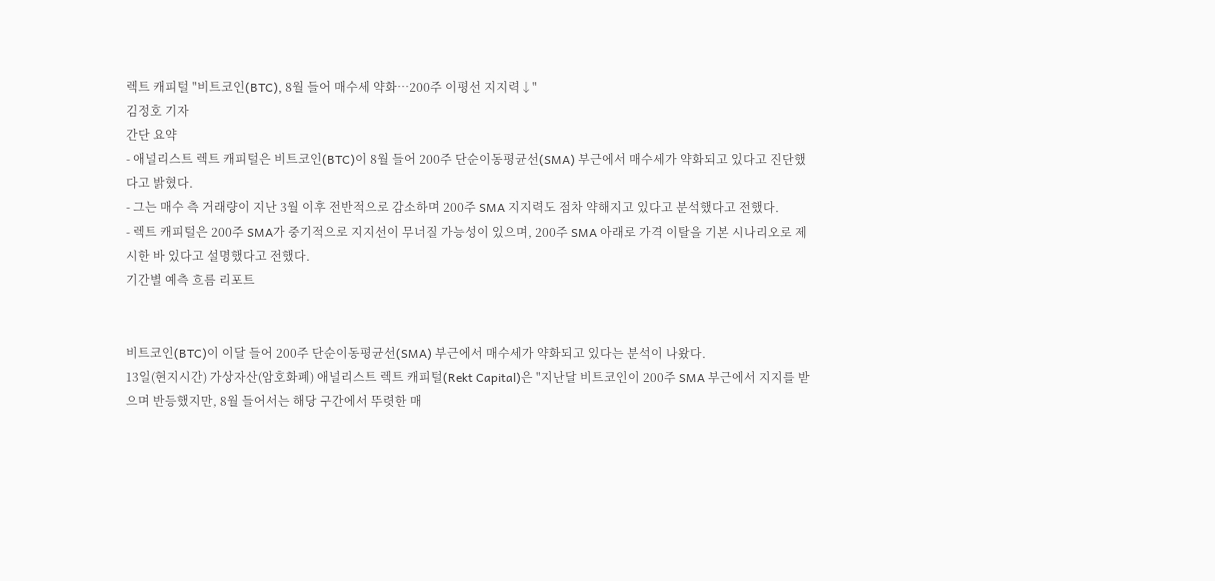렉트 캐피털 "비트코인(BTC), 8월 들어 매수세 약화…200주 이평선 지지력↓"
김정호 기자
간단 요약
- 애널리스트 렉트 캐피털은 비트코인(BTC)이 8월 들어 200주 단순이동평균선(SMA) 부근에서 매수세가 약화되고 있다고 진단했다고 밝혔다.
- 그는 매수 측 거래량이 지난 3월 이후 전반적으로 감소하며 200주 SMA 지지력도 점차 약해지고 있다고 분석했다고 전했다.
- 렉트 캐피털은 200주 SMA가 중기적으로 지지선이 무너질 가능성이 있으며, 200주 SMA 아래로 가격 이탈을 기본 시나리오로 제시한 바 있다고 설명했다고 전했다.
기간별 예측 흐름 리포트


비트코인(BTC)이 이달 들어 200주 단순이동평균선(SMA) 부근에서 매수세가 약화되고 있다는 분석이 나왔다.
13일(현지시간) 가상자산(암호화폐) 애널리스트 렉트 캐피털(Rekt Capital)은 "지난달 비트코인이 200주 SMA 부근에서 지지를 받으며 반등했지만, 8월 들어서는 해당 구간에서 뚜렷한 매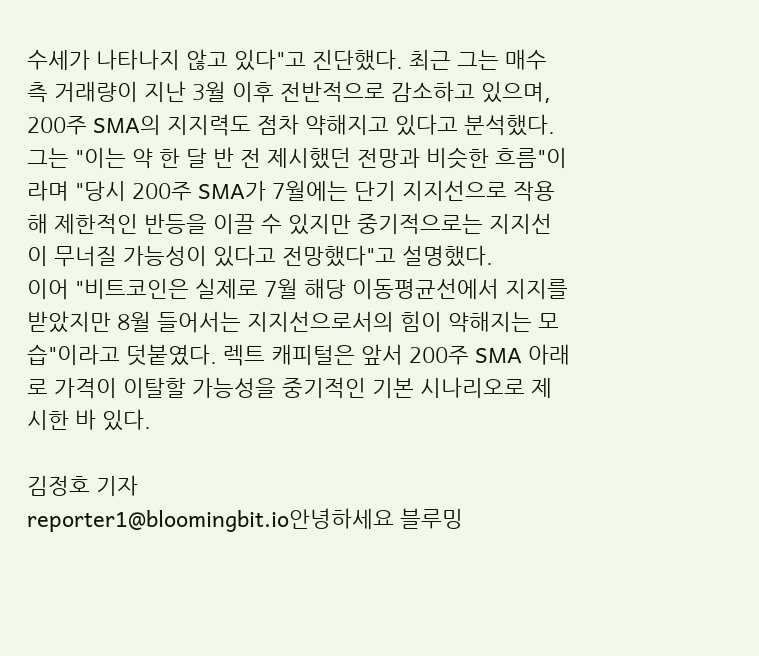수세가 나타나지 않고 있다"고 진단했다. 최근 그는 매수 측 거래량이 지난 3월 이후 전반적으로 감소하고 있으며, 200주 SMA의 지지력도 점차 약해지고 있다고 분석했다.
그는 "이는 약 한 달 반 전 제시했던 전망과 비슷한 흐름"이라며 "당시 200주 SMA가 7월에는 단기 지지선으로 작용해 제한적인 반등을 이끌 수 있지만 중기적으로는 지지선이 무너질 가능성이 있다고 전망했다"고 설명했다.
이어 "비트코인은 실제로 7월 해당 이동평균선에서 지지를 받았지만 8월 들어서는 지지선으로서의 힘이 약해지는 모습"이라고 덧붙였다. 렉트 캐피털은 앞서 200주 SMA 아래로 가격이 이탈할 가능성을 중기적인 기본 시나리오로 제시한 바 있다.

김정호 기자
reporter1@bloomingbit.io안녕하세요 블루밍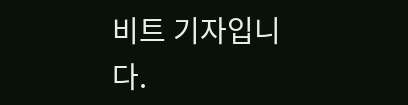비트 기자입니다.